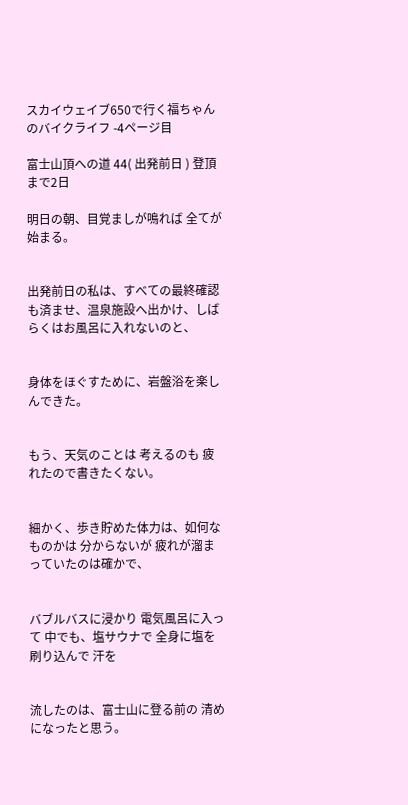スカイウェイブ650で行く福ちゃんのバイクライフ -4ページ目

富士山頂への道 44( 出発前日 ) 登頂まで2日

明日の朝、目覚ましが鳴れば 全てが 始まる。


出発前日の私は、すべての最終確認も済ませ、温泉施設へ出かけ、しばらくはお風呂に入れないのと、


身体をほぐすために、岩盤浴を楽しんできた。


もう、天気のことは 考えるのも 疲れたので書きたくない。


細かく、歩き貯めた体力は、如何なものかは 分からないが 疲れが溜まっていたのは確かで、


バブルバスに浸かり 電気風呂に入って 中でも、塩サウナで 全身に塩を刷り込んで 汗を


流したのは、富士山に登る前の 清めになったと思う。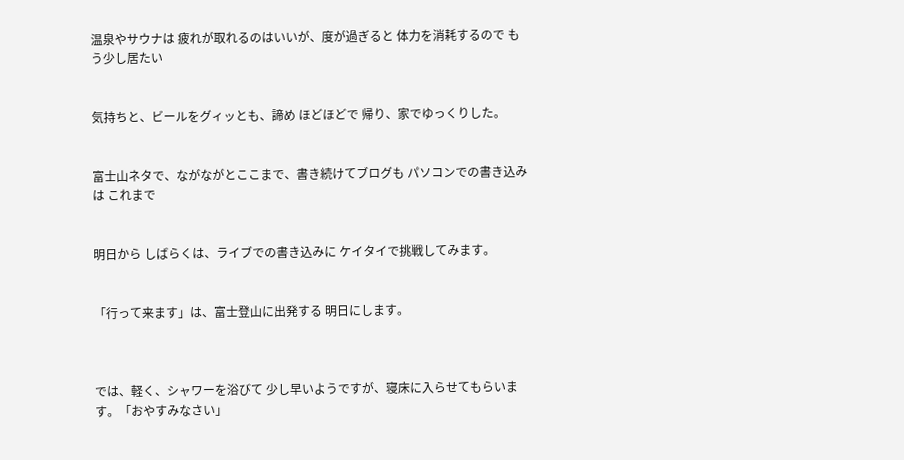温泉やサウナは 疲れが取れるのはいいが、度が過ぎると 体力を消耗するので もう少し居たい


気持ちと、ビールをグィッとも、諦め ほどほどで 帰り、家でゆっくりした。


富士山ネタで、ながながとここまで、書き続けてブログも パソコンでの書き込みは これまで


明日から しばらくは、ライブでの書き込みに ケイタイで挑戦してみます。


「行って来ます」は、富士登山に出発する 明日にします。



では、軽く、シャワーを浴びて 少し早いようですが、寝床に入らせてもらいます。「おやすみなさい」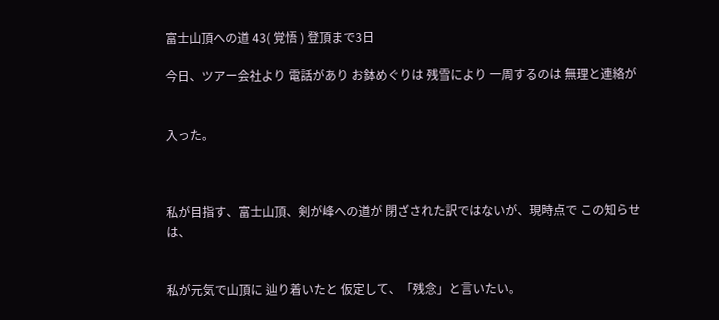富士山頂への道 43( 覚悟 ) 登頂まで3日

今日、ツアー会社より 電話があり お鉢めぐりは 残雪により 一周するのは 無理と連絡が


入った。



私が目指す、富士山頂、剣が峰への道が 閉ざされた訳ではないが、現時点で この知らせは、


私が元気で山頂に 辿り着いたと 仮定して、「残念」と言いたい。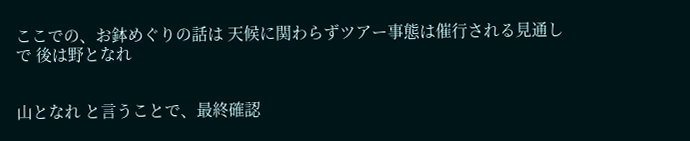ここでの、お鉢めぐりの話は 天候に関わらずツアー事態は催行される見通しで 後は野となれ


山となれ と言うことで、最終確認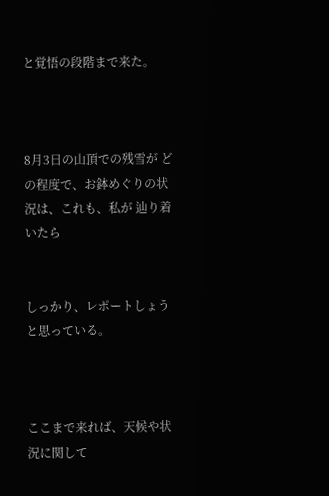と覚悟の段階まで来た。



8月3日の山頂での残雪が どの程度で、お鉢めぐりの状況は、これも、私が 辿り着いたら


しっかり、レポートしょうと思っている。



ここまで来れば、天候や状況に関して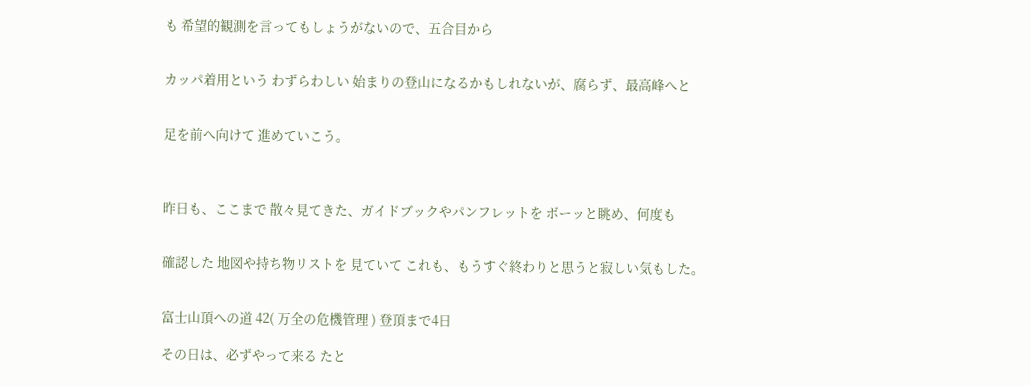も 希望的観測を言ってもしょうがないので、五合目から


カッパ着用という わずらわしい 始まりの登山になるかもしれないが、腐らず、最高峰へと


足を前へ向けて 進めていこう。



昨日も、ここまで 散々見てきた、ガイドブックやパンフレットを ボーッと眺め、何度も


確認した 地図や持ち物リストを 見ていて これも、もうすぐ終わりと思うと寂しい気もした。


富士山頂への道 42( 万全の危機管理 ) 登頂まで4日

その日は、必ずやって来る たと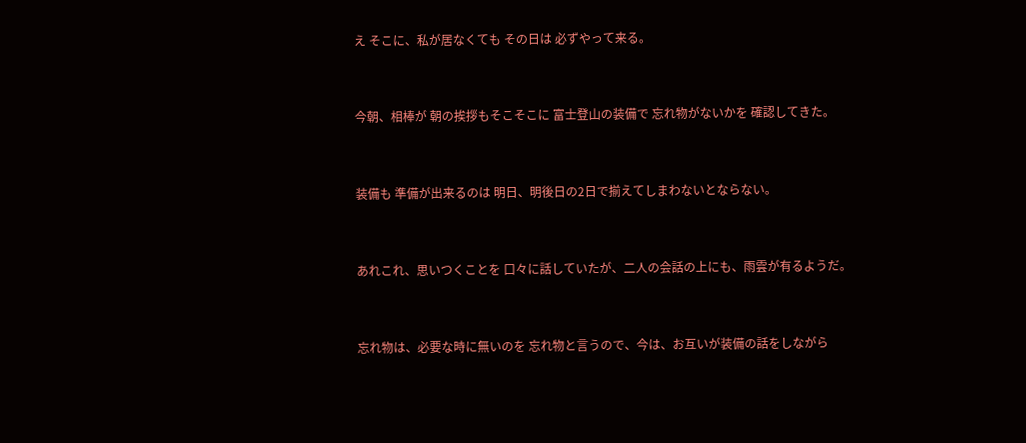え そこに、私が居なくても その日は 必ずやって来る。


今朝、相棒が 朝の挨拶もそこそこに 富士登山の装備で 忘れ物がないかを 確認してきた。


装備も 準備が出来るのは 明日、明後日の2日で揃えてしまわないとならない。


あれこれ、思いつくことを 口々に話していたが、二人の会話の上にも、雨雲が有るようだ。


忘れ物は、必要な時に無いのを 忘れ物と言うので、今は、お互いが装備の話をしながら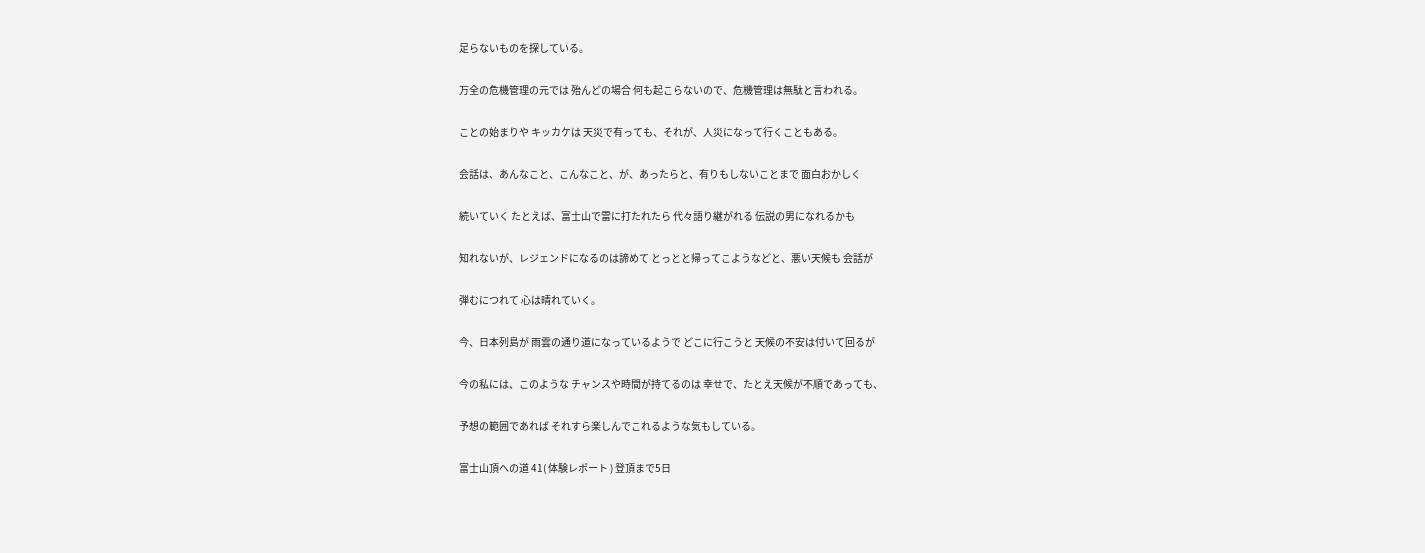足らないものを探している。


万全の危機管理の元では 殆んどの場合 何も起こらないので、危機管理は無駄と言われる。


ことの始まりや キッカケは 天災で有っても、それが、人災になって行くこともある。


会話は、あんなこと、こんなこと、が、あったらと、有りもしないことまで 面白おかしく


続いていく たとえば、富士山で雷に打たれたら 代々語り継がれる 伝説の男になれるかも


知れないが、レジェンドになるのは諦めて とっとと帰ってこようなどと、悪い天候も 会話が


弾むにつれて 心は晴れていく。


今、日本列島が 雨雲の通り道になっているようで どこに行こうと 天候の不安は付いて回るが


今の私には、このような チャンスや時間が持てるのは 幸せで、たとえ天候が不順であっても、


予想の範囲であれば それすら楽しんでこれるような気もしている。


富士山頂への道 41( 体験レポート ) 登頂まで5日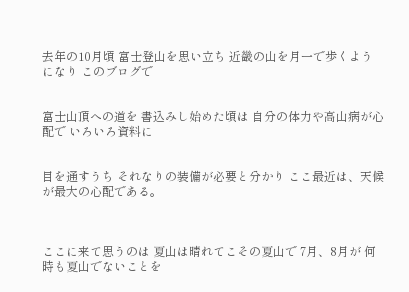去年の10月頃 富士登山を思い立ち 近畿の山を月一で歩くようになり このブログで


富士山頂への道を 書込みし始めた頃は 自分の体力や高山病が心配で いろいろ資料に


目を通すうち それなりの装備が必要と分かり ここ最近は、天候が最大の心配である。



ここに来て思うのは 夏山は晴れてこその夏山で 7月、8月が 何時も夏山でないことを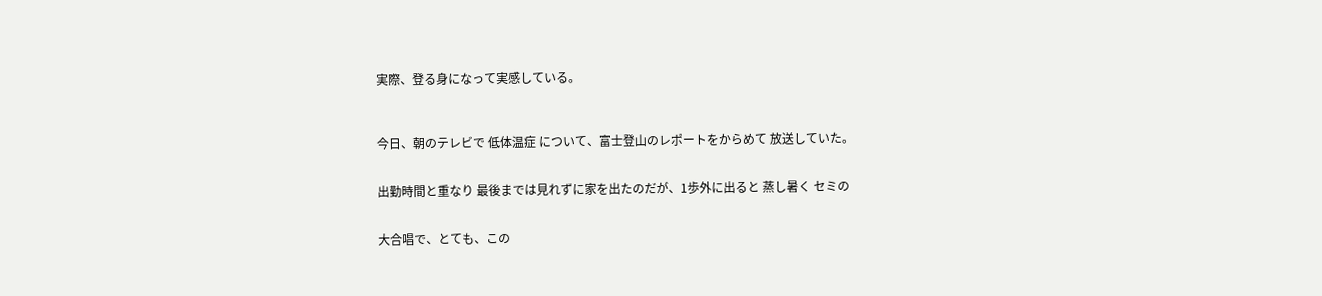実際、登る身になって実感している。



今日、朝のテレビで 低体温症 について、富士登山のレポートをからめて 放送していた。


出勤時間と重なり 最後までは見れずに家を出たのだが、1歩外に出ると 蒸し暑く セミの


大合唱で、とても、この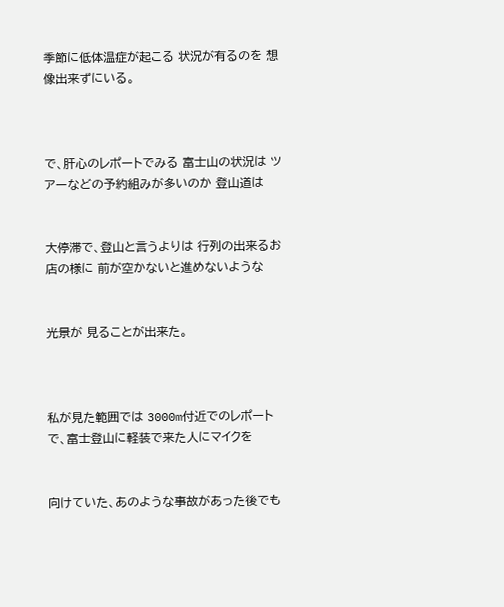季節に低体温症が起こる 状況が有るのを 想像出来ずにいる。



で、肝心のレポートでみる 富士山の状況は ツアーなどの予約組みが多いのか 登山道は


大停滞で、登山と言うよりは 行列の出来るお店の様に 前が空かないと進めないような


光景が 見ることが出来た。



私が見た範囲では 3000m付近でのレポートで、富士登山に軽装で来た人にマイクを


向けていた、あのような事故があった後でも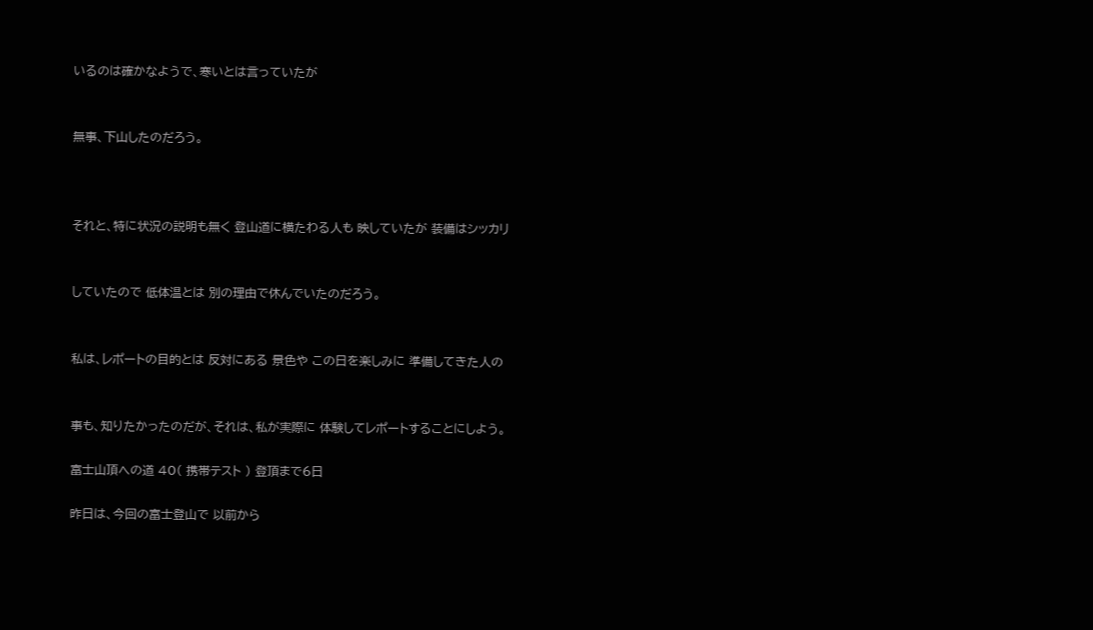いるのは確かなようで、寒いとは言っていたが


無事、下山したのだろう。



それと、特に状況の説明も無く 登山道に横たわる人も 映していたが 装備はシッカリ


していたので 低体温とは 別の理由で休んでいたのだろう。


私は、レポートの目的とは 反対にある 景色や この日を楽しみに 準備してきた人の


事も、知りたかったのだが、それは、私が実際に 体験してレポートすることにしよう。

富士山頂への道 40( 携帯テスト ) 登頂まで6日

昨日は、今回の富士登山で 以前から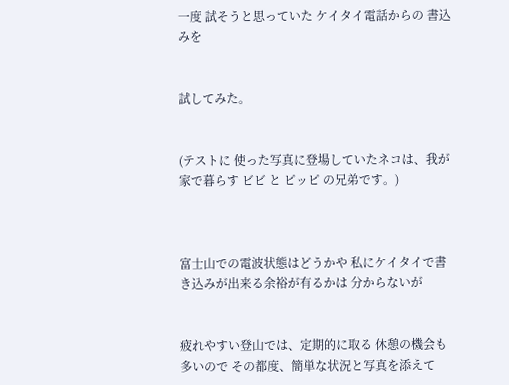一度 試そうと思っていた ケイタイ電話からの 書込みを


試してみた。


(テストに 使った写真に登場していたネコは、我が家で暮らす ビビ と ピッピ の兄弟です。)



富士山での電波状態はどうかや 私にケイタイで書き込みが出来る余裕が有るかは 分からないが


疲れやすい登山では、定期的に取る 休憩の機会も多いので その都度、簡単な状況と写真を添えて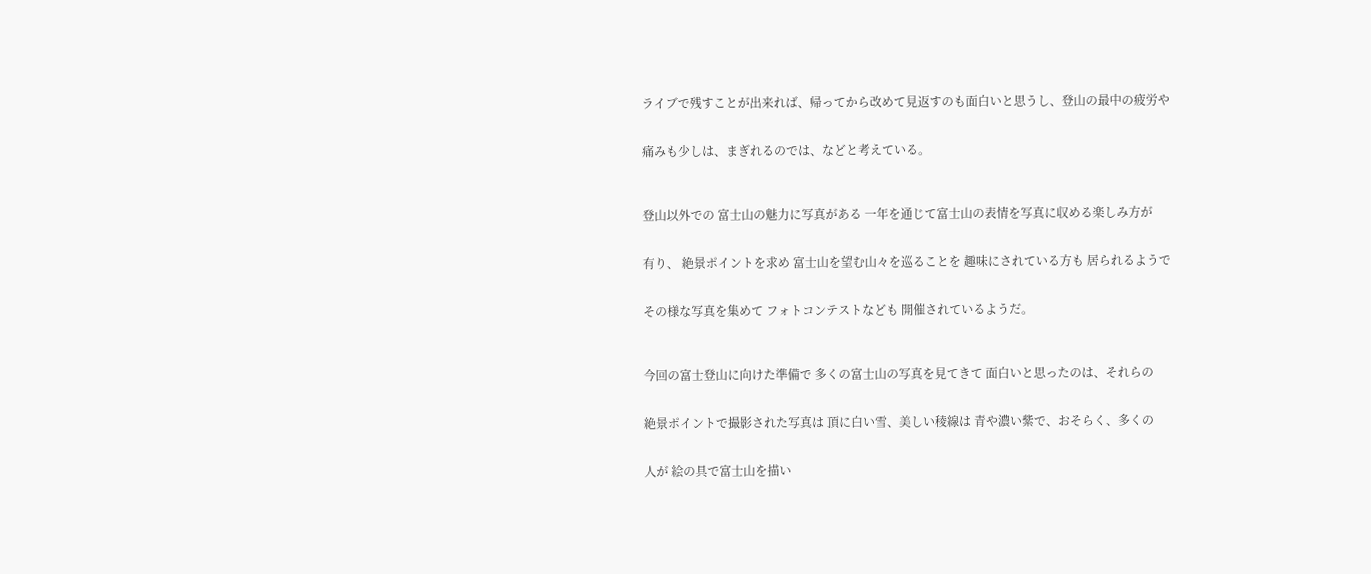ライブで残すことが出来れば、帰ってから改めて見返すのも面白いと思うし、登山の最中の疲労や


痛みも少しは、まぎれるのでは、などと考えている。



登山以外での 富士山の魅力に写真がある 一年を通じて富士山の表情を写真に収める楽しみ方が


有り、 絶景ポイントを求め 富士山を望む山々を巡ることを 趣味にされている方も 居られるようで


その様な写真を集めて フォトコンテストなども 開催されているようだ。



今回の富士登山に向けた準備で 多くの富士山の写真を見てきて 面白いと思ったのは、それらの


絶景ポイントで撮影された写真は 頂に白い雪、美しい稜線は 青や濃い紫で、おそらく、多くの


人が 絵の具で富士山を描い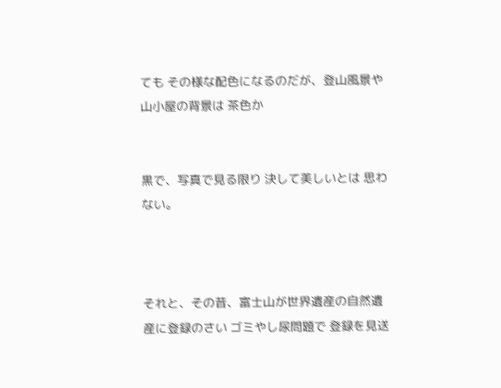ても その様な配色になるのだが、登山風景や山小屋の背景は 茶色か


黒で、写真で見る限り 決して美しいとは 思わない。



それと、その昔、富士山が世界遺産の自然遺産に登録のさい ゴミやし尿問題で 登録を見送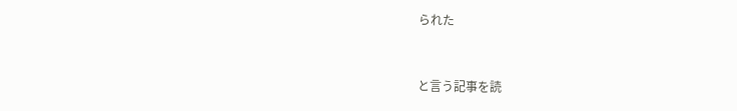られた


と言う記事を読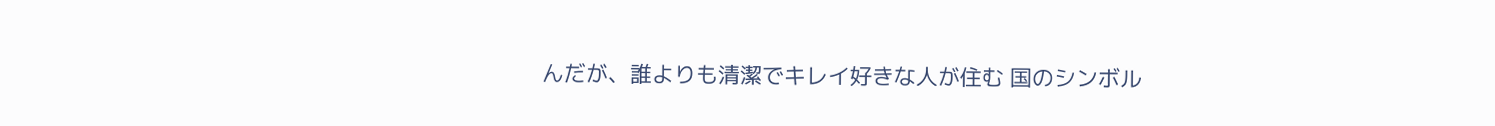んだが、誰よりも清潔でキレイ好きな人が住む 国のシンボル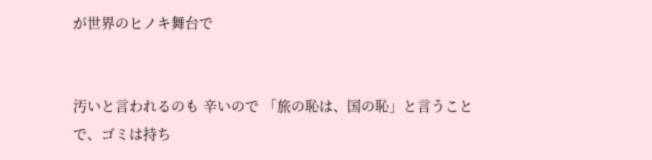が世界のヒノキ舞台で


汚いと言われるのも 辛いので 「旅の恥は、国の恥」と言うことで、ゴミは持ち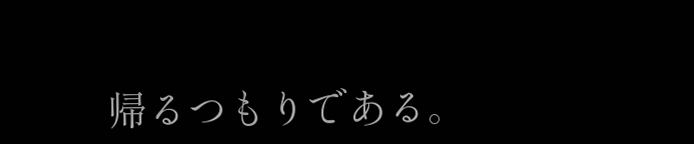帰るつもりである。